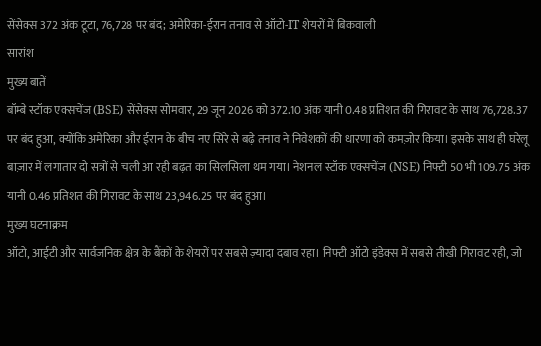सेंसेक्स 372 अंक टूटा, 76,728 पर बंद; अमेरिका-ईरान तनाव से ऑटो-IT शेयरों में बिकवाली
सारांश
मुख्य बातें
बॉम्बे स्टॉक एक्सचेंज (BSE) सेंसेक्स सोमवार, 29 जून 2026 को 372.10 अंक यानी 0.48 प्रतिशत की गिरावट के साथ 76,728.37 पर बंद हुआ, क्योंकि अमेरिका और ईरान के बीच नए सिरे से बढ़े तनाव ने निवेशकों की धारणा को कमज़ोर किया। इसके साथ ही घरेलू बाज़ार में लगातार दो सत्रों से चली आ रही बढ़त का सिलसिला थम गया। नेशनल स्टॉक एक्सचेंज (NSE) निफ्टी 50 भी 109.75 अंक यानी 0.46 प्रतिशत की गिरावट के साथ 23,946.25 पर बंद हुआ।
मुख्य घटनाक्रम
ऑटो, आईटी और सार्वजनिक क्षेत्र के बैंकों के शेयरों पर सबसे ज़्यादा दबाव रहा। निफ्टी ऑटो इंडेक्स में सबसे तीखी गिरावट रही, जो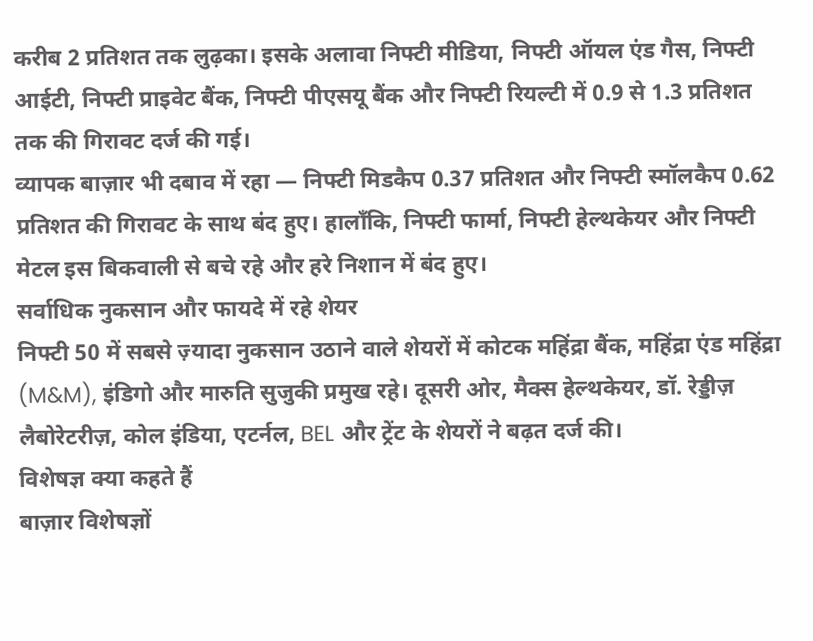करीब 2 प्रतिशत तक लुढ़का। इसके अलावा निफ्टी मीडिया, निफ्टी ऑयल एंड गैस, निफ्टी आईटी, निफ्टी प्राइवेट बैंक, निफ्टी पीएसयू बैंक और निफ्टी रियल्टी में 0.9 से 1.3 प्रतिशत तक की गिरावट दर्ज की गई।
व्यापक बाज़ार भी दबाव में रहा — निफ्टी मिडकैप 0.37 प्रतिशत और निफ्टी स्मॉलकैप 0.62 प्रतिशत की गिरावट के साथ बंद हुए। हालाँकि, निफ्टी फार्मा, निफ्टी हेल्थकेयर और निफ्टी मेटल इस बिकवाली से बचे रहे और हरे निशान में बंद हुए।
सर्वाधिक नुकसान और फायदे में रहे शेयर
निफ्टी 50 में सबसे ज़्यादा नुकसान उठाने वाले शेयरों में कोटक महिंद्रा बैंक, महिंद्रा एंड महिंद्रा (M&M), इंडिगो और मारुति सुजुकी प्रमुख रहे। दूसरी ओर, मैक्स हेल्थकेयर, डॉ. रेड्डीज़ लैबोरेटरीज़, कोल इंडिया, एटर्नल, BEL और ट्रेंट के शेयरों ने बढ़त दर्ज की।
विशेषज्ञ क्या कहते हैं
बाज़ार विशेषज्ञों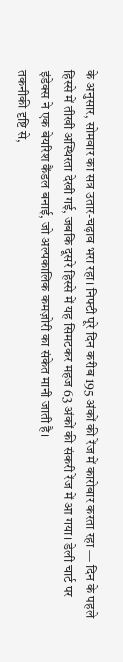के अनुसार, सोमवार का सत्र उतार-चढ़ाव भरा रहा। निफ्टी पूरे दिन करीब 195 अंकों की रेंज में कारोबार करता रहा — दिन के पहले हिस्से में तीखी अस्थिरता देखी गई, जबकि दूसरे हिस्से में यह सिमटकर महज 63 अंकों की संकरी रेंज में आ गया। डेली चार्ट पर इंडेक्स ने एक बेयरिश कैंडल बनाई, जो अल्पकालिक कमज़ोरी का संकेत मानी जाती है।
तकनीकी दृष्टि से,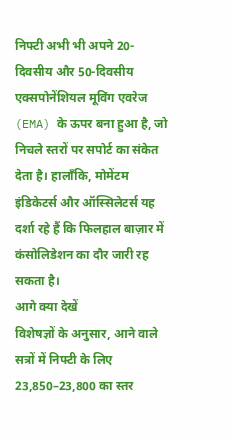निफ्टी अभी भी अपने 20-दिवसीय और 50-दिवसीय एक्सपोनेंशियल मूविंग एवरेज (EMA) के ऊपर बना हुआ है, जो निचले स्तरों पर सपोर्ट का संकेत देता है। हालाँकि, मोमेंटम इंडिकेटर्स और ऑस्सिलेटर्स यह दर्शा रहे हैं कि फिलहाल बाज़ार में कंसोलिडेशन का दौर जारी रह सकता है।
आगे क्या देखें
विशेषज्ञों के अनुसार, आने वाले सत्रों में निफ्टी के लिए 23,850–23,800 का स्तर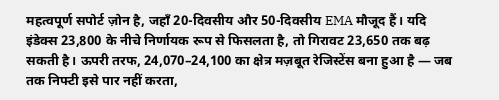महत्वपूर्ण सपोर्ट ज़ोन है, जहाँ 20-दिवसीय और 50-दिवसीय EMA मौजूद हैं। यदि इंडेक्स 23,800 के नीचे निर्णायक रूप से फिसलता है, तो गिरावट 23,650 तक बढ़ सकती है। ऊपरी तरफ, 24,070–24,100 का क्षेत्र मज़बूत रेजिस्टेंस बना हुआ है — जब तक निफ्टी इसे पार नहीं करता,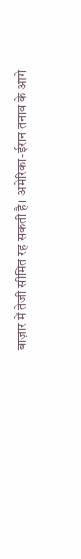बाज़ार में तेजी सीमित रह सकती है। अमेरिका-ईरान तनाव के आगे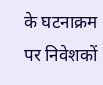के घटनाक्रम पर निवेशकों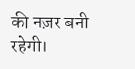की नज़र बनी रहेगी।